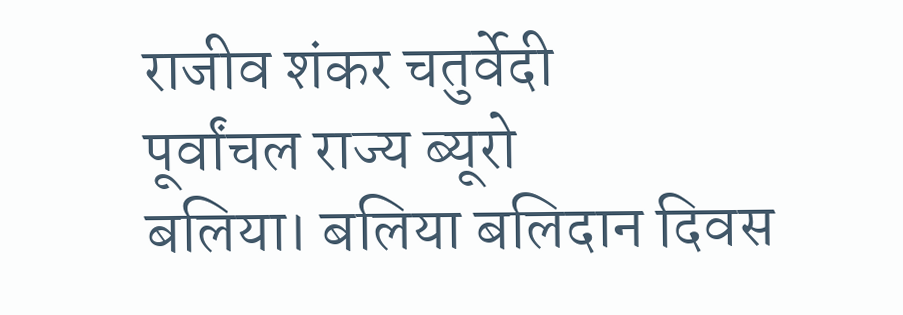राजीव शंकर चतुर्वेदी
पूर्वांचल राज्य ब्यूरो
बलिया। बलिया बलिदान दिवस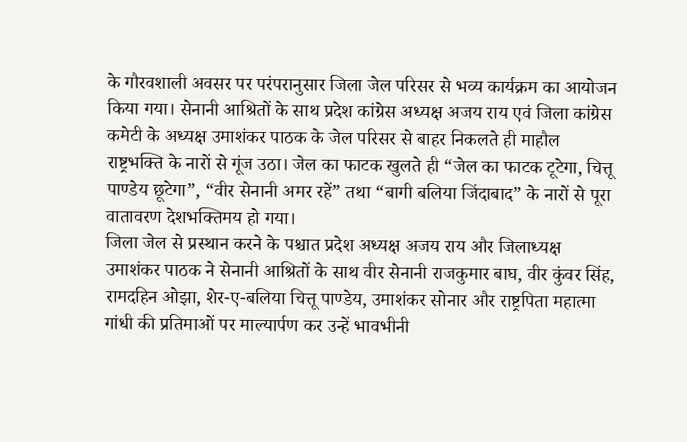के गौरवशाली अवसर पर परंपरानुसार जिला जेल परिसर से भव्य कार्यक्रम का आयोजन किया गया। सेनानी आश्रितों के साथ प्रदेश कांग्रेस अध्यक्ष अजय राय एवं जिला कांग्रेस कमेटी के अध्यक्ष उमाशंकर पाठक के जेल परिसर से बाहर निकलते ही माहौल राष्ट्रभक्ति के नारों से गूंज उठा। जेल का फाटक खुलते ही “जेल का फाटक टूटेगा, चित्तू पाण्डेय छूटेगा”, “वीर सेनानी अमर रहें” तथा “बागी बलिया जिंदाबाद” के नारों से पूरा वातावरण देशभक्तिमय हो गया।
जिला जेल से प्रस्थान करने के पश्चात प्रदेश अध्यक्ष अजय राय और जिलाध्यक्ष उमाशंकर पाठक ने सेनानी आश्रितों के साथ वीर सेनानी राजकुमार बाघ, वीर कुंवर सिंह, रामदहिन ओझा, शेर-ए-बलिया चित्तू पाण्डेय, उमाशंकर सोनार और राष्ट्रपिता महात्मा गांधी की प्रतिमाओं पर माल्यार्पण कर उन्हें भावभीनी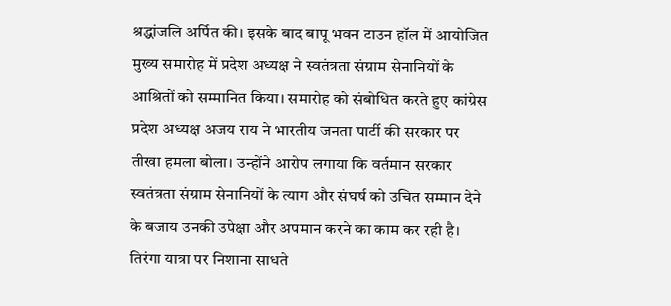श्रद्धांजलि अर्पित की। इसके बाद बापू भवन टाउन हॉल में आयोजित मुख्य समारोह में प्रदेश अध्यक्ष ने स्वतंत्रता संग्राम सेनानियों के आश्रितों को सम्मानित किया। समारोह को संबोधित करते हुए कांग्रेस प्रदेश अध्यक्ष अजय राय ने भारतीय जनता पार्टी की सरकार पर तीखा हमला बोला। उन्होंने आरोप लगाया कि वर्तमान सरकार स्वतंत्रता संग्राम सेनानियों के त्याग और संघर्ष को उचित सम्मान देने के बजाय उनकी उपेक्षा और अपमान करने का काम कर रही है। तिरंगा यात्रा पर निशाना साधते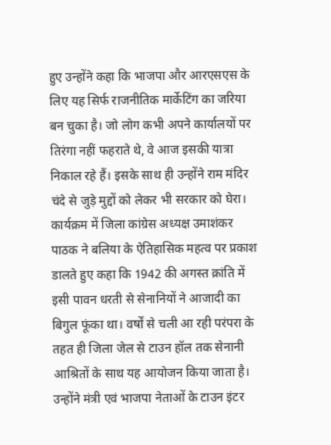हुए उन्होंने कहा कि भाजपा और आरएसएस के लिए यह सिर्फ राजनीतिक मार्केटिंग का जरिया बन चुका है। जो लोग कभी अपने कार्यालयों पर तिरंगा नहीं फहराते थे, वे आज इसकी यात्रा निकाल रहे हैं। इसके साथ ही उन्होंने राम मंदिर चंदे से जुड़े मुद्दों को लेकर भी सरकार को घेरा। कार्यक्रम में जिला कांग्रेस अध्यक्ष उमाशंकर पाठक ने बलिया के ऐतिहासिक महत्व पर प्रकाश डालते हुए कहा कि 1942 की अगस्त क्रांति में इसी पावन धरती से सेनानियों ने आजादी का बिगुल फूंका था। वर्षों से चली आ रही परंपरा के तहत ही जिला जेल से टाउन हॉल तक सेनानी आश्रितों के साथ यह आयोजन किया जाता है। उन्होंने मंत्री एवं भाजपा नेताओं के टाउन इंटर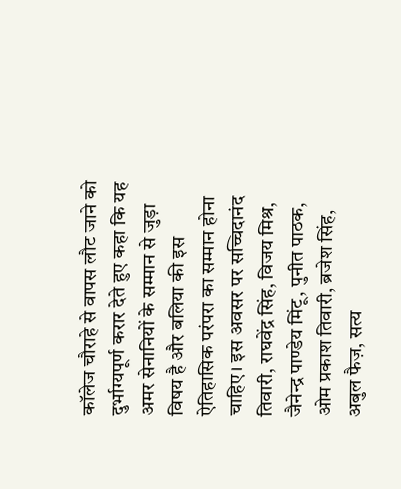कॉलेज चौराहे से वापस लौट जाने को दुर्भाग्यपूर्ण करार देते हुए कहा कि यह अमर सेनानियों के सम्मान से जुड़ा विषय है और बलिया की इस ऐतिहासिक परंपरा का सम्मान होना चाहिए। इस अवसर पर सच्चिदानंद तिवारी, राघवेंद्र सिंह, विजय मिश्र, जैनेन्द्र पाण्डेय मिंटू, पुनीत पाठक, ओम प्रकाश तिवारी, ब्रजेश सिंह, अबुल फैज़, सत्य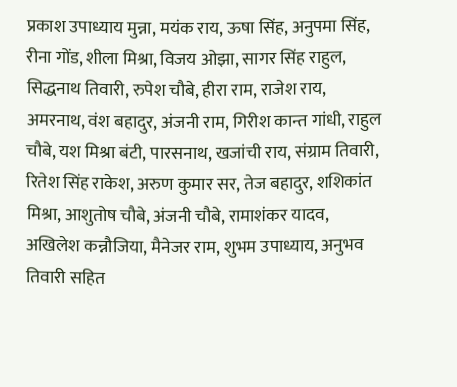प्रकाश उपाध्याय मुन्ना, मयंक राय, ऊषा सिंह, अनुपमा सिंह, रीना गोंड, शीला मिश्रा, विजय ओझा, सागर सिंह राहुल, सिद्धनाथ तिवारी, रुपेश चौबे, हीरा राम, राजेश राय, अमरनाथ, वंश बहादुर, अंजनी राम, गिरीश कान्त गांधी, राहुल चौबे, यश मिश्रा बंटी, पारसनाथ, खजांची राय, संग्राम तिवारी, रितेश सिंह राकेश, अरुण कुमार सर, तेज बहादुर, शशिकांत मिश्रा, आशुतोष चौबे, अंजनी चौबे, रामाशंकर यादव, अखिलेश कन्नौजिया, मैनेजर राम, शुभम उपाध्याय, अनुभव तिवारी सहित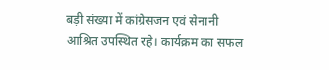बड़ी संख्या में कांग्रेसजन एवं सेनानी आश्रित उपस्थित रहे। कार्यक्रम का सफल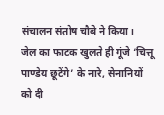संचालन संतोष चौबे ने किया।
जेल का फाटक खुलते ही गूंजे ‘चित्तू पाण्डेय छूटेंगे’ के नारे, सेनानियों को दी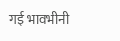गई भावभीनी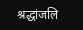श्रद्धांजलि